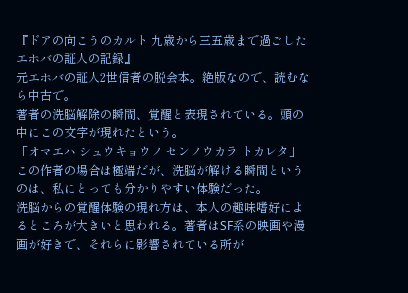『ドアの向こうのカルト 九歳から三五歳まで過ごしたエホバの証人の記録』
元エホバの証人2世信者の脱会本。絶版なので、読むなら中古で。
著者の洗脳解除の瞬間、覚醒と表現されている。頭の中にこの文字が現れたという。
「オマエハ シュウキョウノ センノウカラ トカレタ」
この作者の場合は極端だが、洗脳が解ける瞬間というのは、私にとっても分かりやすい体験だった。
洗脳からの覚醒体験の現れ方は、本人の趣味嗜好によるところが大きいと思われる。著者はSF系の映画や漫画が好きで、それらに影響されている所が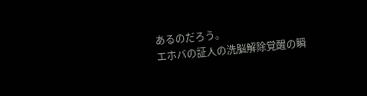あるのだろう。
エホバの証人の洗脳解除覚醒の瞬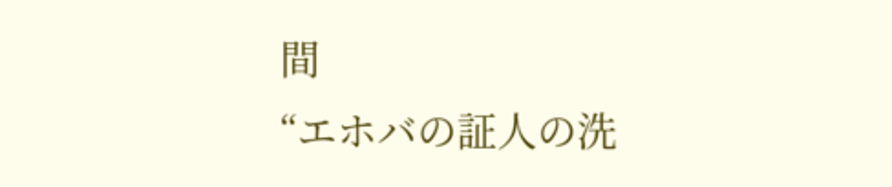間
“エホバの証人の洗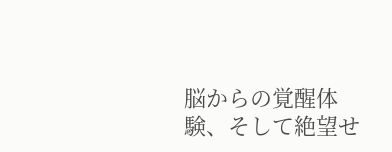脳からの覚醒体験、そして絶望せ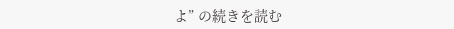よ” の続きを読む